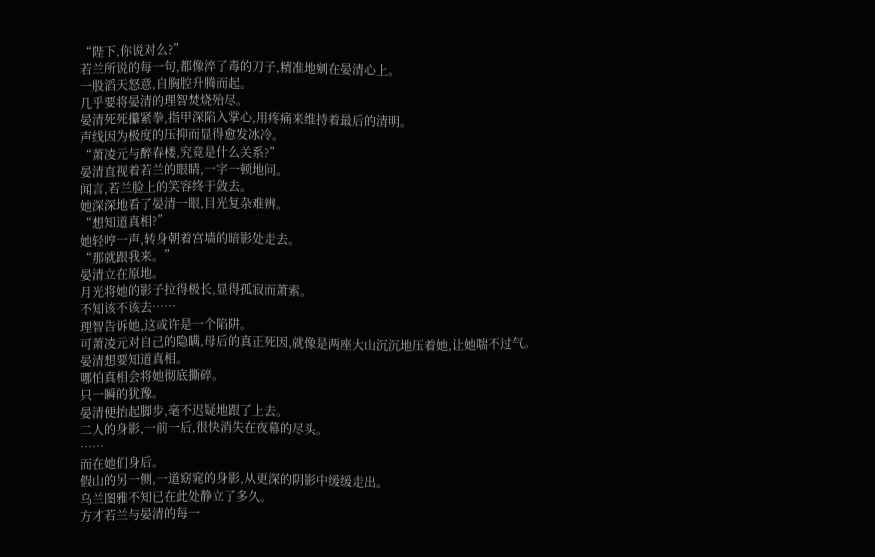“陛下,你说对么?”
若兰所说的每一句,都像淬了毒的刀子,精准地剜在晏清心上。
一股滔天怒意,自胸腔升腾而起。
几乎要将晏清的理智焚烧殆尽。
晏清死死攥紧拳,指甲深陷入掌心,用疼痛来维持着最后的清明。
声线因为极度的压抑而显得愈发冰冷。
“萧凌元与醉春楼,究竟是什么关系?”
晏清直视着若兰的眼睛,一字一顿地问。
闻言,若兰脸上的笑容终于敛去。
她深深地看了晏清一眼,目光复杂难辨。
“想知道真相?”
她轻哼一声,转身朝着宫墙的暗影处走去。
“那就跟我来。”
晏清立在原地。
月光将她的影子拉得极长,显得孤寂而萧索。
不知该不该去……
理智告诉她,这或许是一个陷阱。
可萧凌元对自己的隐瞒,母后的真正死因,就像是两座大山沉沉地压着她,让她喘不过气。
晏清想要知道真相。
哪怕真相会将她彻底撕碎。
只一瞬的犹豫。
晏清便抬起脚步,毫不迟疑地跟了上去。
二人的身影,一前一后,很快消失在夜幕的尽头。
……
而在她们身后。
假山的另一侧,一道窈窕的身影,从更深的阴影中缓缓走出。
乌兰图雅不知已在此处静立了多久。
方才若兰与晏清的每一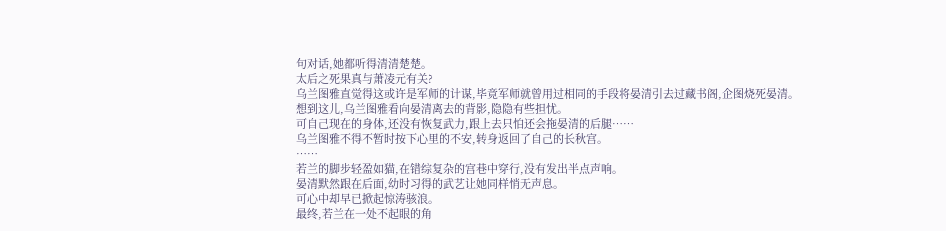句对话,她都听得清清楚楚。
太后之死果真与萧凌元有关?
乌兰图雅直觉得这或许是军师的计谋,毕竟军师就曾用过相同的手段将晏清引去过藏书阁,企图烧死晏清。
想到这儿,乌兰图雅看向晏清离去的背影,隐隐有些担忧。
可自己现在的身体,还没有恢复武力,跟上去只怕还会拖晏清的后腿……
乌兰图雅不得不暂时按下心里的不安,转身返回了自己的长秋宫。
……
若兰的脚步轻盈如猫,在错综复杂的宫巷中穿行,没有发出半点声响。
晏清默然跟在后面,幼时习得的武艺让她同样悄无声息。
可心中却早已掀起惊涛骇浪。
最终,若兰在一处不起眼的角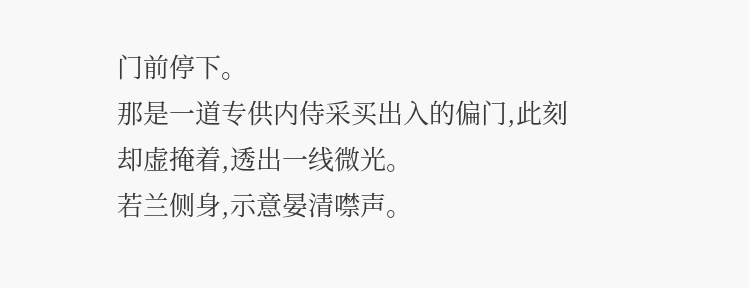门前停下。
那是一道专供内侍采买出入的偏门,此刻却虚掩着,透出一线微光。
若兰侧身,示意晏清噤声。